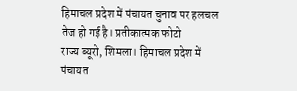हिमाचल प्रदेश में पंचायत चुनाव पर हलचल तेज हो गई है। प्रतीकात्मक फोटो
राज्य ब्यूरो, शिमला। हिमाचल प्रदेश में पंचायत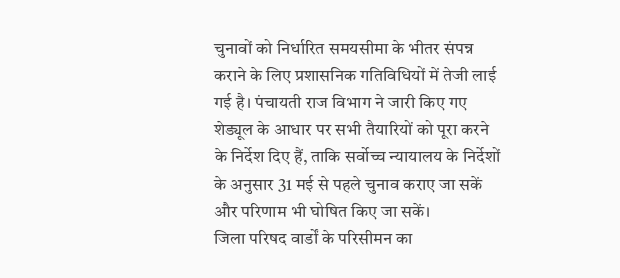चुनावों को निर्धारित समयसीमा के भीतर संपन्न कराने के लिए प्रशासनिक गतिविधियों में तेजी लाई गई है। पंचायती राज विभाग ने जारी किए गए शेड्यूल के आधार पर सभी तैयारियों को पूरा करने के निर्देश दिए हैं, ताकि सर्वोच्च न्यायालय के निर्देशों के अनुसार 31 मई से पहले चुनाव कराए जा सकें और परिणाम भी घोषित किए जा सकें।
जिला परिषद वार्डों के परिसीमन का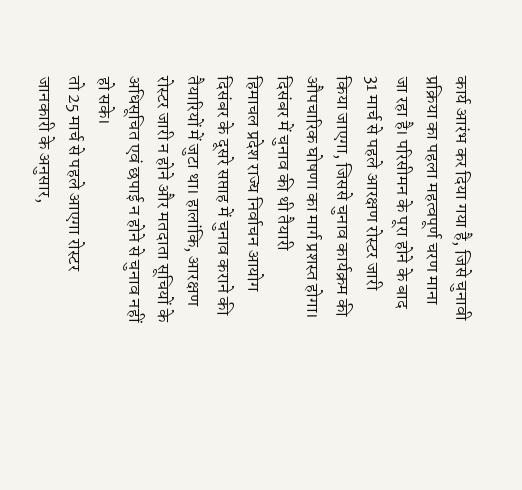कार्य आरंभ कर दिया गया है, जिसे चुनावी प्रक्रिया का पहला महत्वपूर्ण चरण माना जा रहा है। परिसीमन के पूरा होने के बाद 31 मार्च से पहले आरक्षण रोस्टर जारी किया जाएगा, जिससे चुनाव कार्यक्रम की औपचारिक घोषणा का मार्ग प्रशस्त होगा।
दिसंबर में चुनाव की थी तैयारी
हिमाचल प्रदेश राज्य निर्वाचन आयोग दिसंबर के दूसरे सप्ताह में चुनाव कराने की तैयारियों में जुटा था। हालांकि, आरक्षण रोस्टर जारी न होने और मतदाता सूचियों के अधिसूचित एवं छपाई न होने से चुनाव नहीं हो सके।
तो 25 मार्च से पहले आएगा रोस्टर
जानकारी के अनुसार,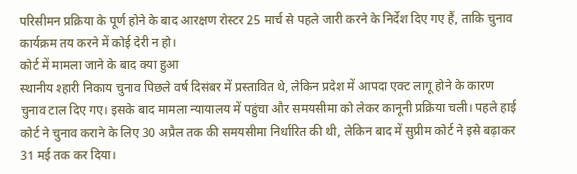परिसीमन प्रक्रिया के पूर्ण होने के बाद आरक्षण रोस्टर 25 मार्च से पहले जारी करने के निर्देश दिए गए हैं, ताकि चुनाव कार्यक्रम तय करने में कोई देरी न हो।
कोर्ट में मामला जाने के बाद क्या हुआ
स्थानीय श्हारी निकाय चुनाव पिछले वर्ष दिसंबर में प्रस्तावित थे, लेकिन प्रदेश में आपदा एक्ट लागू होने के कारण चुनाव टाल दिए गए। इसके बाद मामला न्यायालय में पहुंचा और समयसीमा को लेकर कानूनी प्रक्रिया चली। पहले हाई कोर्ट ने चुनाव कराने के लिए 30 अप्रैल तक की समयसीमा निर्धारित की थी, लेकिन बाद में सुप्रीम कोर्ट ने इसे बढ़ाकर 31 मई तक कर दिया।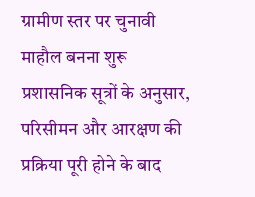ग्रामीण स्तर पर चुनावी माहौल बनना शुरू
प्रशासनिक सूत्रों के अनुसार, परिसीमन और आरक्षण की प्रक्रिया पूरी होने के बाद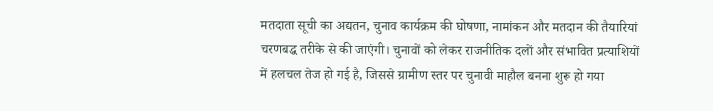मतदाता सूची का अद्यतन, चुनाव कार्यक्रम की घोषणा, नामांकन और मतदान की तैयारियां चरणबद्ध तरीके से की जाएंगी। चुनावों को लेकर राजनीतिक दलों और संभावित प्रत्याशियों में हलचल तेज हो गई है, जिससे ग्रामीण स्तर पर चुनावी माहौल बनना शुरू हो गया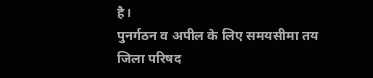है।
पुनर्गठन व अपील के लिए समयसीमा तय
जिला परिषद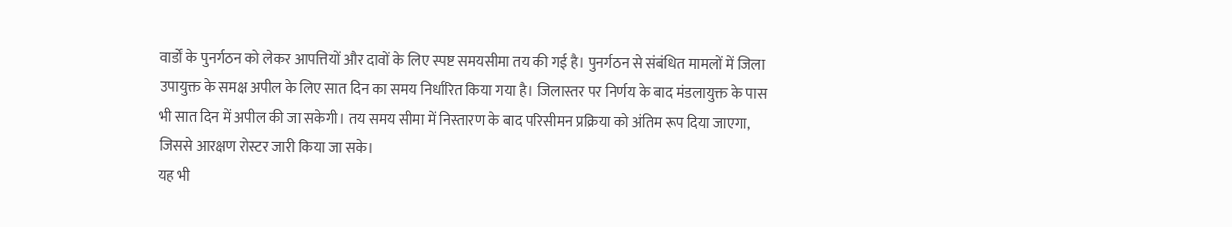वार्डों के पुनर्गठन को लेकर आपत्तियों और दावों के लिए स्पष्ट समयसीमा तय की गई है। पुनर्गठन से संबंधित मामलों में जिला उपायुक्त के समक्ष अपील के लिए सात दिन का समय निर्धारित किया गया है। जिलास्तर पर निर्णय के बाद मंडलायुक्त के पास भी सात दिन में अपील की जा सकेगी। तय समय सीमा में निस्तारण के बाद परिसीमन प्रक्रिया को अंतिम रूप दिया जाएगा, जिससे आरक्षण रोस्टर जारी किया जा सके।
यह भी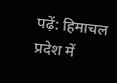पढ़ें: हिमाचल प्रदेश में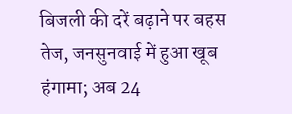बिजली की दरें बढ़ाने पर बहस तेज, जनसुनवाई में हुआ खूब हंगामा; अब 24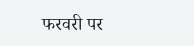फरवरी पर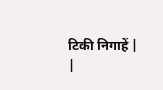टिकी निगाहें |
|